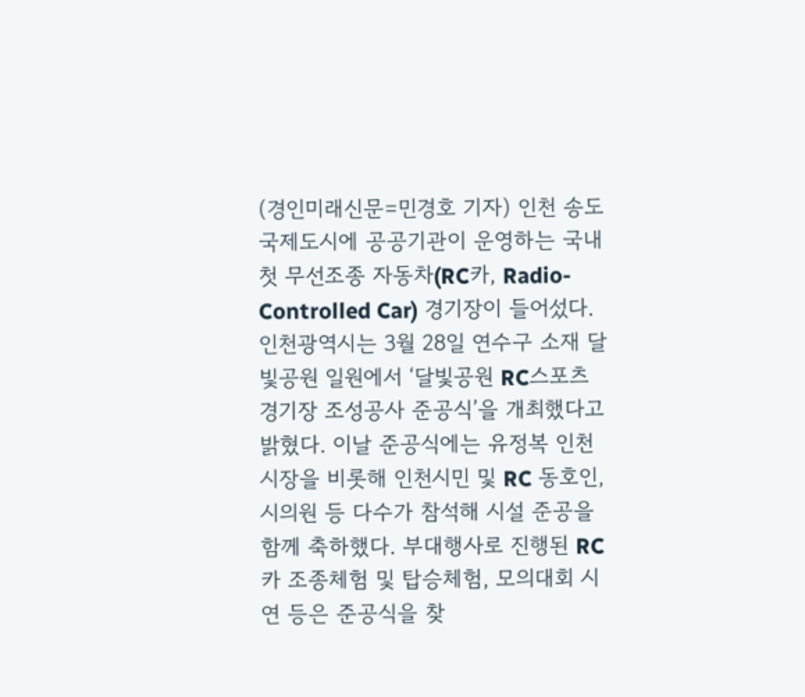(경인미래신문=민경호 기자) 인천 송도국제도시에 공공기관이 운영하는 국내 첫 무선조종 자동차(RC카, Radio-Controlled Car) 경기장이 들어섰다. 인천광역시는 3월 28일 연수구 소재 달빛공원 일원에서 ‘달빛공원 RC스포츠 경기장 조성공사 준공식’을 개최했다고 밝혔다. 이날 준공식에는 유정복 인천시장을 비롯해 인천시민 및 RC 동호인, 시의원 등 다수가 참석해 시설 준공을 함께 축하했다. 부대행사로 진행된 RC카 조종체험 및 탑승체험, 모의대회 시연 등은 준공식을 찾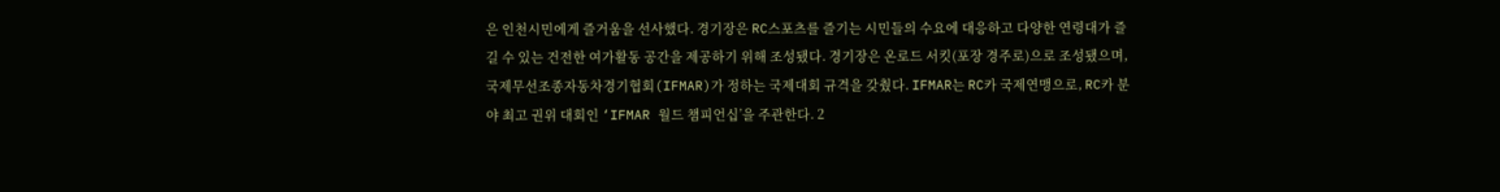은 인천시민에게 즐거움을 선사했다. 경기장은 RC스포츠를 즐기는 시민들의 수요에 대응하고 다양한 연령대가 즐길 수 있는 건전한 여가활동 공간을 제공하기 위해 조성됐다. 경기장은 온로드 서킷(포장 경주로)으로 조성됐으며, 국제무선조종자동차경기협회(IFMAR)가 정하는 국제대회 규격을 갖췄다. IFMAR는 RC카 국제연맹으로, RC카 분야 최고 권위 대회인 ‘IFMAR 월드 챔피언십’을 주관한다. 2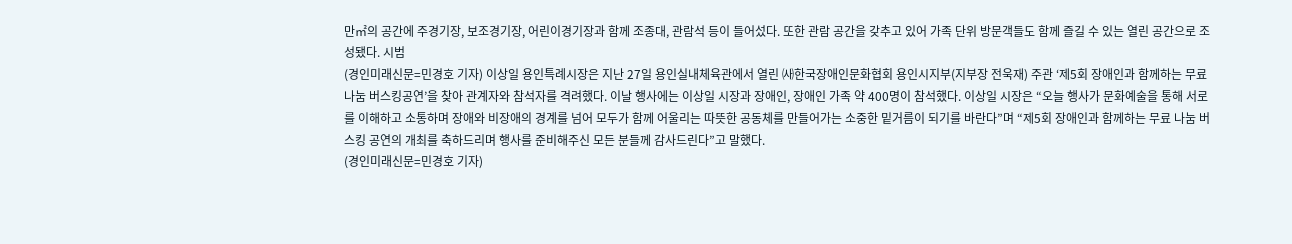만㎡의 공간에 주경기장, 보조경기장, 어린이경기장과 함께 조종대, 관람석 등이 들어섰다. 또한 관람 공간을 갖추고 있어 가족 단위 방문객들도 함께 즐길 수 있는 열린 공간으로 조성됐다. 시범
(경인미래신문=민경호 기자) 이상일 용인특례시장은 지난 27일 용인실내체육관에서 열린 ㈔한국장애인문화협회 용인시지부(지부장 전욱재) 주관 ‘제5회 장애인과 함께하는 무료나눔 버스킹공연’을 찾아 관계자와 참석자를 격려했다. 이날 행사에는 이상일 시장과 장애인, 장애인 가족 약 400명이 참석했다. 이상일 시장은 “오늘 행사가 문화예술을 통해 서로를 이해하고 소통하며 장애와 비장애의 경계를 넘어 모두가 함께 어울리는 따뜻한 공동체를 만들어가는 소중한 밑거름이 되기를 바란다”며 “제5회 장애인과 함께하는 무료 나눔 버스킹 공연의 개최를 축하드리며 행사를 준비해주신 모든 분들께 감사드린다”고 말했다.
(경인미래신문=민경호 기자)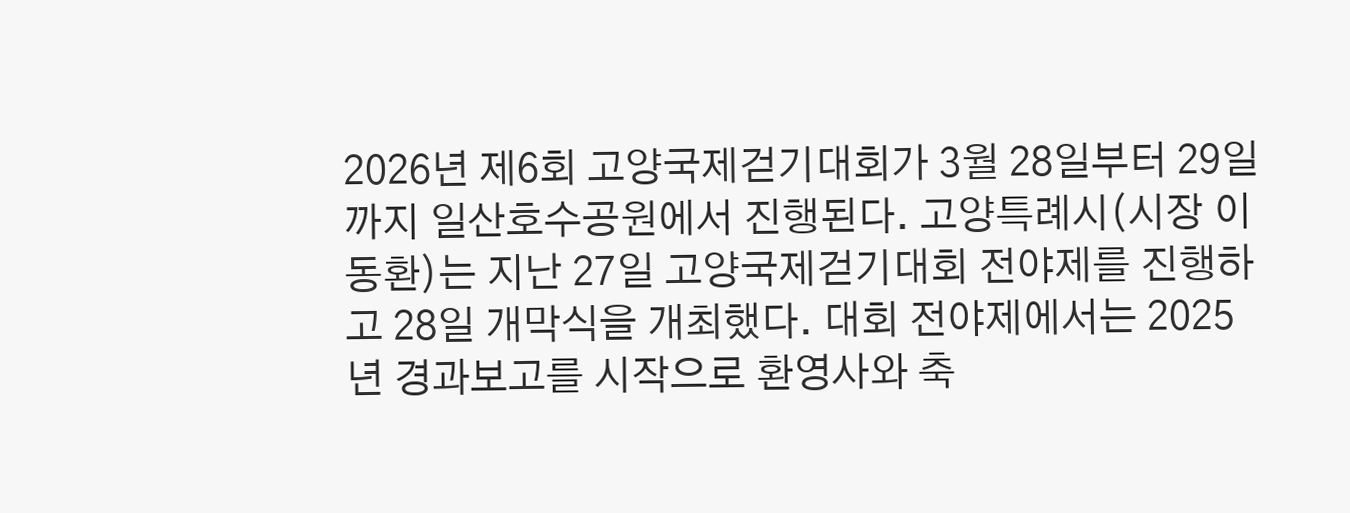2026년 제6회 고양국제걷기대회가 3월 28일부터 29일까지 일산호수공원에서 진행된다. 고양특례시(시장 이동환)는 지난 27일 고양국제걷기대회 전야제를 진행하고 28일 개막식을 개최했다. 대회 전야제에서는 2025년 경과보고를 시작으로 환영사와 축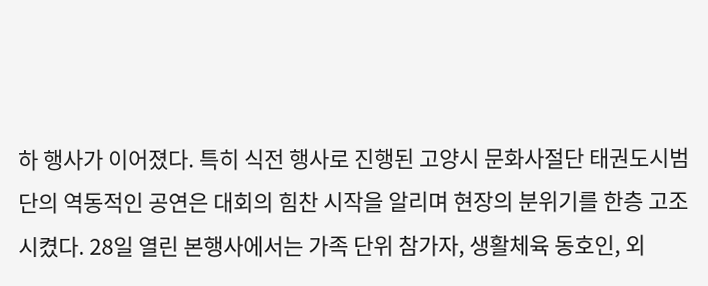하 행사가 이어졌다. 특히 식전 행사로 진행된 고양시 문화사절단 태권도시범단의 역동적인 공연은 대회의 힘찬 시작을 알리며 현장의 분위기를 한층 고조시켰다. 28일 열린 본행사에서는 가족 단위 참가자, 생활체육 동호인, 외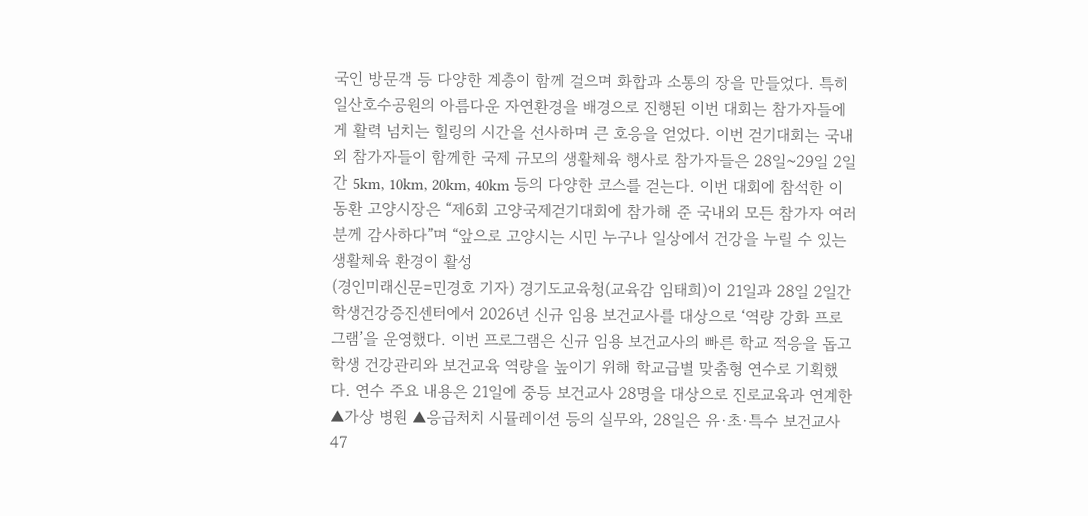국인 방문객 등 다양한 계층이 함께 걸으며 화합과 소통의 장을 만들었다. 특히 일산호수공원의 아름다운 자연환경을 배경으로 진행된 이번 대회는 참가자들에게 활력 넘치는 힐링의 시간을 선사하며 큰 호응을 얻었다. 이번 걷기대회는 국내외 참가자들이 함께한 국제 규모의 생활체육 행사로 참가자들은 28일~29일 2일간 5km, 10km, 20km, 40km 등의 다양한 코스를 걷는다. 이번 대회에 참석한 이동환 고양시장은 “제6회 고양국제걷기대회에 참가해 준 국내외 모든 참가자 여러분께 감사하다”며 “앞으로 고양시는 시민 누구나 일상에서 건강을 누릴 수 있는 생활체육 환경이 활성
(경인미래신문=민경호 기자) 경기도교육청(교육감 임태희)이 21일과 28일 2일간 학생건강증진센터에서 2026년 신규 임용 보건교사를 대상으로 ‘역량 강화 프로그램’을 운영했다. 이번 프로그램은 신규 임용 보건교사의 빠른 학교 적응을 돕고 학생 건강관리와 보건교육 역량을 높이기 위해 학교급별 맞춤형 연수로 기획했다. 연수 주요 내용은 21일에 중등 보건교사 28명을 대상으로 진로교육과 연계한 ▲가상 병원 ▲응급처치 시뮬레이션 등의 실무와, 28일은 유·초·특수 보건교사 47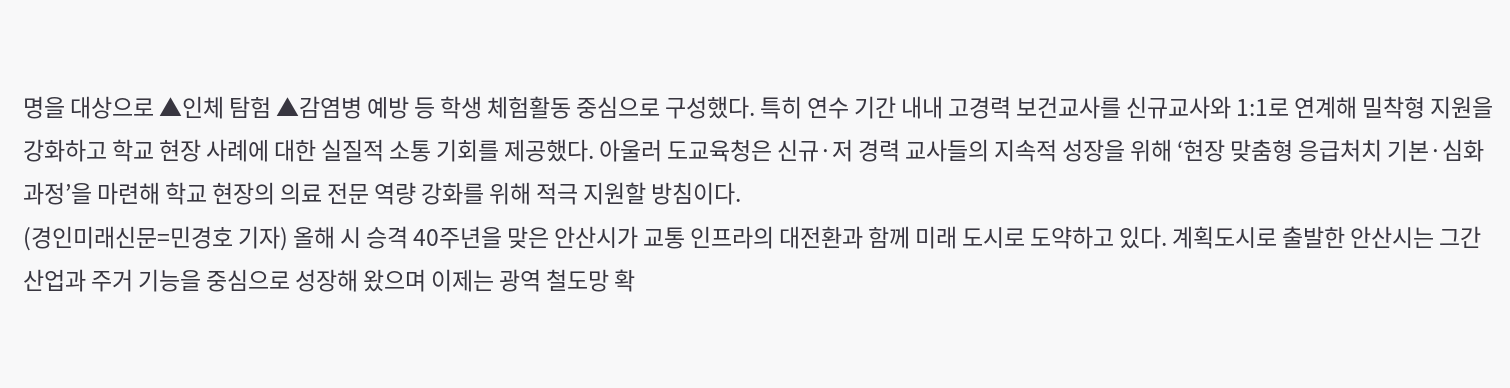명을 대상으로 ▲인체 탐험 ▲감염병 예방 등 학생 체험활동 중심으로 구성했다. 특히 연수 기간 내내 고경력 보건교사를 신규교사와 1:1로 연계해 밀착형 지원을 강화하고 학교 현장 사례에 대한 실질적 소통 기회를 제공했다. 아울러 도교육청은 신규·저 경력 교사들의 지속적 성장을 위해 ‘현장 맞춤형 응급처치 기본·심화 과정’을 마련해 학교 현장의 의료 전문 역량 강화를 위해 적극 지원할 방침이다.
(경인미래신문=민경호 기자) 올해 시 승격 40주년을 맞은 안산시가 교통 인프라의 대전환과 함께 미래 도시로 도약하고 있다. 계획도시로 출발한 안산시는 그간 산업과 주거 기능을 중심으로 성장해 왔으며 이제는 광역 철도망 확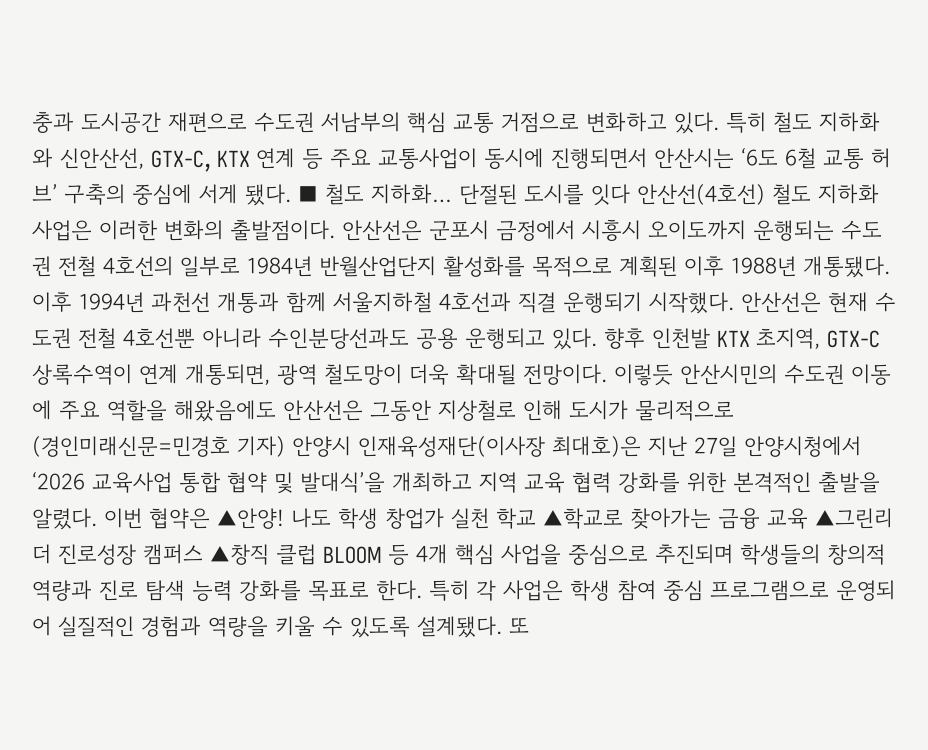충과 도시공간 재편으로 수도권 서남부의 핵심 교통 거점으로 변화하고 있다. 특히 철도 지하화와 신안산선, GTX-C, KTX 연계 등 주요 교통사업이 동시에 진행되면서 안산시는 ‘6도 6철 교통 허브’ 구축의 중심에 서게 됐다. ■ 철도 지하화… 단절된 도시를 잇다 안산선(4호선) 철도 지하화 사업은 이러한 변화의 출발점이다. 안산선은 군포시 금정에서 시흥시 오이도까지 운행되는 수도권 전철 4호선의 일부로 1984년 반월산업단지 활성화를 목적으로 계획된 이후 1988년 개통됐다. 이후 1994년 과천선 개통과 함께 서울지하철 4호선과 직결 운행되기 시작했다. 안산선은 현재 수도권 전철 4호선뿐 아니라 수인분당선과도 공용 운행되고 있다. 향후 인천발 KTX 초지역, GTX-C 상록수역이 연계 개통되면, 광역 철도망이 더욱 확대될 전망이다. 이렇듯 안산시민의 수도권 이동에 주요 역할을 해왔음에도 안산선은 그동안 지상철로 인해 도시가 물리적으로
(경인미래신문=민경호 기자) 안양시 인재육성재단(이사장 최대호)은 지난 27일 안양시청에서 ‘2026 교육사업 통합 협약 및 발대식’을 개최하고 지역 교육 협력 강화를 위한 본격적인 출발을 알렸다. 이번 협약은 ▲안양! 나도 학생 창업가 실천 학교 ▲학교로 찾아가는 금융 교육 ▲그린리더 진로성장 캠퍼스 ▲창직 클럽 BLOOM 등 4개 핵심 사업을 중심으로 추진되며 학생들의 창의적 역량과 진로 탐색 능력 강화를 목표로 한다. 특히 각 사업은 학생 참여 중심 프로그램으로 운영되어 실질적인 경험과 역량을 키울 수 있도록 설계됐다. 또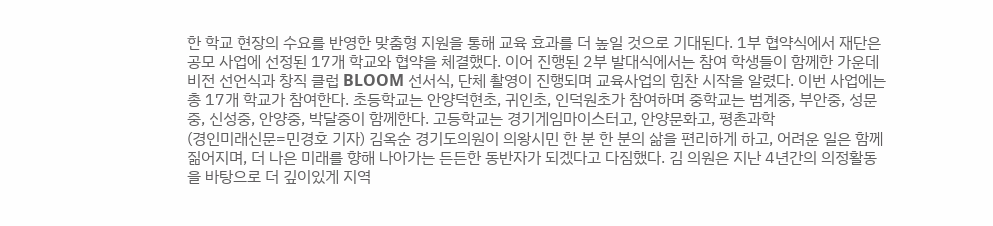한 학교 현장의 수요를 반영한 맞춤형 지원을 통해 교육 효과를 더 높일 것으로 기대된다. 1부 협약식에서 재단은 공모 사업에 선정된 17개 학교와 협약을 체결했다. 이어 진행된 2부 발대식에서는 참여 학생들이 함께한 가운데 비전 선언식과 창직 클럽 BLOOM 선서식, 단체 촬영이 진행되며 교육사업의 힘찬 시작을 알렸다. 이번 사업에는 총 17개 학교가 참여한다. 초등학교는 안양덕현초, 귀인초, 인덕원초가 참여하며 중학교는 범계중, 부안중, 성문중, 신성중, 안양중, 박달중이 함께한다. 고등학교는 경기게임마이스터고, 안양문화고, 평촌과학
(경인미래신문=민경호 기자) 김옥순 경기도의원이 의왕시민 한 분 한 분의 삶을 편리하게 하고, 어려운 일은 함께 짊어지며, 더 나은 미래를 향해 나아가는 든든한 동반자가 되겠다고 다짐했다. 김 의원은 지난 4년간의 의정활동을 바탕으로 더 깊이있게 지역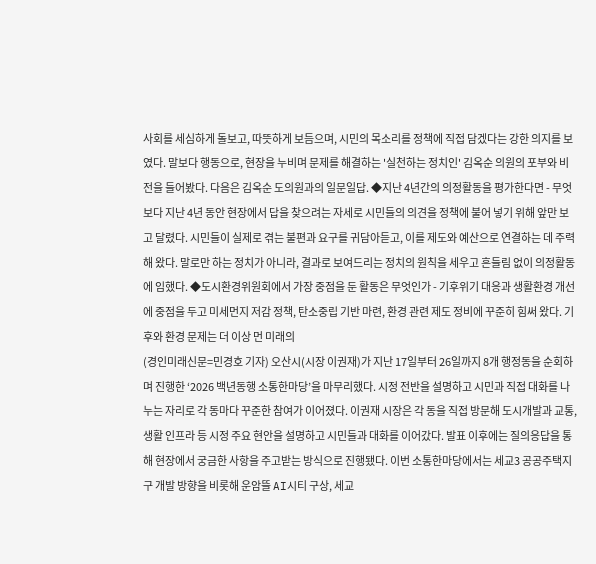사회를 세심하게 돌보고, 따뜻하게 보듬으며, 시민의 목소리를 정책에 직접 담겠다는 강한 의지를 보였다. 말보다 행동으로, 현장을 누비며 문제를 해결하는 '실천하는 정치인' 김옥순 의원의 포부와 비전을 들어봤다. 다음은 김옥순 도의원과의 일문일답. ◆지난 4년간의 의정활동을 평가한다면 - 무엇보다 지난 4년 동안 현장에서 답을 찾으려는 자세로 시민들의 의견을 정책에 불어 넣기 위해 앞만 보고 달렸다. 시민들이 실제로 겪는 불편과 요구를 귀담아듣고, 이를 제도와 예산으로 연결하는 데 주력해 왔다. 말로만 하는 정치가 아니라, 결과로 보여드리는 정치의 원칙을 세우고 흔들림 없이 의정활동에 임했다. ◆도시환경위원회에서 가장 중점을 둔 활동은 무엇인가 - 기후위기 대응과 생활환경 개선에 중점을 두고 미세먼지 저감 정책, 탄소중립 기반 마련, 환경 관련 제도 정비에 꾸준히 힘써 왔다. 기후와 환경 문제는 더 이상 먼 미래의
(경인미래신문=민경호 기자) 오산시(시장 이권재)가 지난 17일부터 26일까지 8개 행정동을 순회하며 진행한 ‘2026 백년동행 소통한마당’을 마무리했다. 시정 전반을 설명하고 시민과 직접 대화를 나누는 자리로 각 동마다 꾸준한 참여가 이어졌다. 이권재 시장은 각 동을 직접 방문해 도시개발과 교통, 생활 인프라 등 시정 주요 현안을 설명하고 시민들과 대화를 이어갔다. 발표 이후에는 질의응답을 통해 현장에서 궁금한 사항을 주고받는 방식으로 진행됐다. 이번 소통한마당에서는 세교3 공공주택지구 개발 방향을 비롯해 운암뜰 AI시티 구상, 세교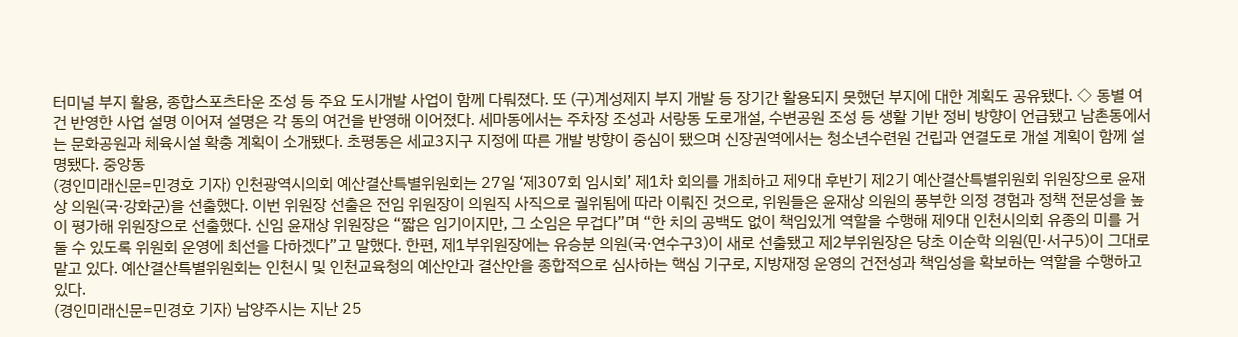터미널 부지 활용, 종합스포츠타운 조성 등 주요 도시개발 사업이 함께 다뤄졌다. 또 (구)계성제지 부지 개발 등 장기간 활용되지 못했던 부지에 대한 계획도 공유됐다. ◇ 동별 여건 반영한 사업 설명 이어져 설명은 각 동의 여건을 반영해 이어졌다. 세마동에서는 주차장 조성과 서랑동 도로개설, 수변공원 조성 등 생활 기반 정비 방향이 언급됐고 남촌동에서는 문화공원과 체육시설 확충 계획이 소개됐다. 초평동은 세교3지구 지정에 따른 개발 방향이 중심이 됐으며 신장권역에서는 청소년수련원 건립과 연결도로 개설 계획이 함께 설명됐다. 중앙동
(경인미래신문=민경호 기자) 인천광역시의회 예산결산특별위원회는 27일 ‘제307회 임시회’ 제1차 회의를 개최하고 제9대 후반기 제2기 예산결산특별위원회 위원장으로 윤재상 의원(국·강화군)을 선출했다. 이번 위원장 선출은 전임 위원장이 의원직 사직으로 궐위됨에 따라 이뤄진 것으로, 위원들은 윤재상 의원의 풍부한 의정 경험과 정책 전문성을 높이 평가해 위원장으로 선출했다. 신임 윤재상 위원장은 “짧은 임기이지만, 그 소임은 무겁다”며 “한 치의 공백도 없이 책임있게 역할을 수행해 제9대 인천시의회 유종의 미를 거둘 수 있도록 위원회 운영에 최선을 다하겠다”고 말했다. 한편, 제1부위원장에는 유승분 의원(국·연수구3)이 새로 선출됐고 제2부위원장은 당초 이순학 의원(민·서구5)이 그대로 맡고 있다. 예산결산특별위원회는 인천시 및 인천교육청의 예산안과 결산안을 종합적으로 심사하는 핵심 기구로, 지방재정 운영의 건전성과 책임성을 확보하는 역할을 수행하고 있다.
(경인미래신문=민경호 기자) 남양주시는 지난 25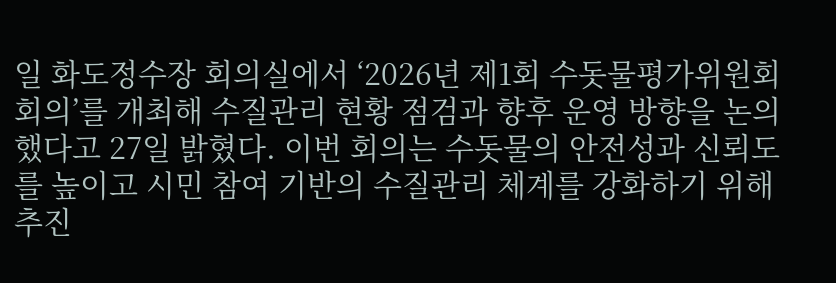일 화도정수장 회의실에서 ‘2026년 제1회 수돗물평가위원회 회의’를 개최해 수질관리 현황 점검과 향후 운영 방향을 논의했다고 27일 밝혔다. 이번 회의는 수돗물의 안전성과 신뢰도를 높이고 시민 참여 기반의 수질관리 체계를 강화하기 위해 추진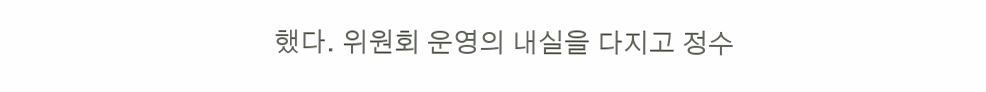했다. 위원회 운영의 내실을 다지고 정수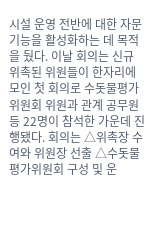시설 운영 전반에 대한 자문 기능을 활성화하는 데 목적을 뒀다. 이날 회의는 신규 위촉된 위원들이 한자리에 모인 첫 회의로 수돗물평가위원회 위원과 관계 공무원 등 22명이 참석한 가운데 진행됐다. 회의는 △위촉장 수여와 위원장 선출 △수돗물평가위원회 구성 및 운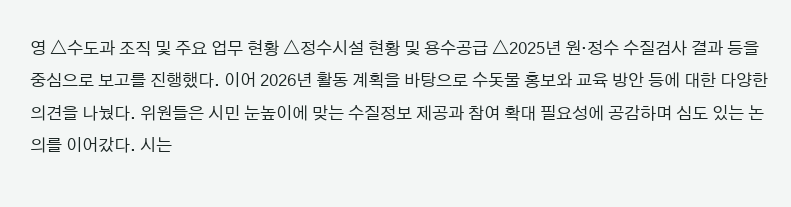영 △수도과 조직 및 주요 업무 현황 △정수시설 현황 및 용수공급 △2025년 원·정수 수질검사 결과 등을 중심으로 보고를 진행했다. 이어 2026년 활동 계획을 바탕으로 수돗물 홍보와 교육 방안 등에 대한 다양한 의견을 나눴다. 위원들은 시민 눈높이에 맞는 수질정보 제공과 참여 확대 필요성에 공감하며 심도 있는 논의를 이어갔다. 시는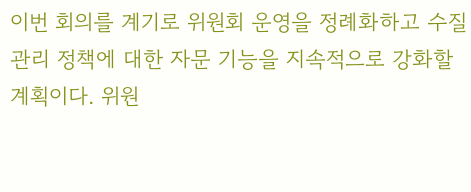이번 회의를 계기로 위원회 운영을 정례화하고 수질관리 정책에 대한 자문 기능을 지속적으로 강화할 계획이다. 위원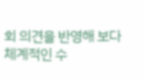회 의견을 반영해 보다 체계적인 수